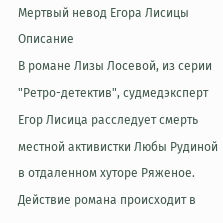Мертвый невод Егора Лисицы
Описание
В романе Лизы Лосевой, из серии "Ретро-детектив", судмедэксперт Егор Лисица расследует смерть местной активистки Любы Рудиной в отдаленном хуторе Ряженое. Действие романа происходит в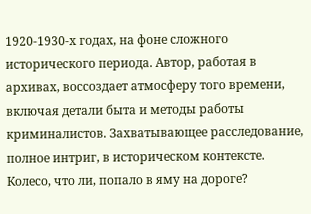1920-1930-х годах, на фоне сложного исторического периода. Автор, работая в архивах, воссоздает атмосферу того времени, включая детали быта и методы работы криминалистов. Захватывающее расследование, полное интриг, в историческом контексте.
Колесо, что ли, попало в яму на дороге?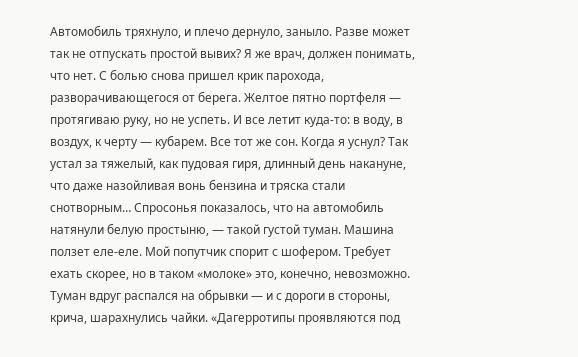Автомобиль тряхнуло, и плечо дернуло, заныло. Разве может так не отпускать простой вывих? Я же врач, должен понимать, что нет. С болью снова пришел крик парохода, разворачивающегося от берега. Желтое пятно портфеля — протягиваю руку, но не успеть. И все летит куда-то: в воду, в воздух, к черту — кубарем. Все тот же сон. Когда я уснул? Так устал за тяжелый, как пудовая гиря, длинный день накануне, что даже назойливая вонь бензина и тряска стали снотворным… Спросонья показалось, что на автомобиль натянули белую простыню, — такой густой туман. Машина ползет еле-еле. Мой попутчик спорит с шофером. Требует ехать скорее, но в таком «молоке» это, конечно, невозможно.
Туман вдруг распался на обрывки — и с дороги в стороны, крича, шарахнулись чайки. «Дагерротипы проявляются под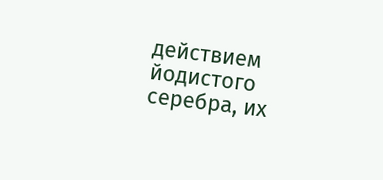действием йодистого серебра, их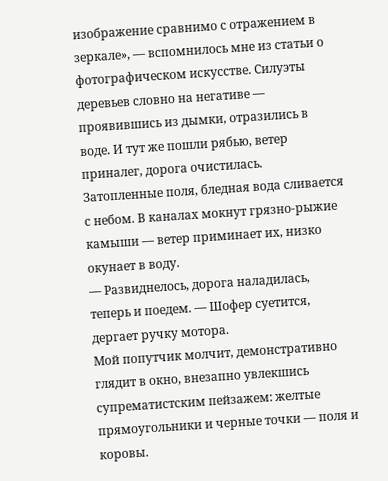изображение сравнимо с отражением в зеркале», — вспомнилось мне из статьи о фотографическом искусстве. Силуэты деревьев словно на негативе — проявившись из дымки, отразились в воде. И тут же пошли рябью, ветер приналег, дорога очистилась. Затопленные поля, бледная вода сливается с небом. В каналах мокнут грязно-рыжие камыши — ветер приминает их, низко окунает в воду.
— Развиднелось, дорога наладилась, теперь и поедем. — Шофер суетится, дергает ручку мотора.
Мой попутчик молчит, демонстративно глядит в окно, внезапно увлекшись супрематистским пейзажем: желтые прямоугольники и черные точки — поля и коровы.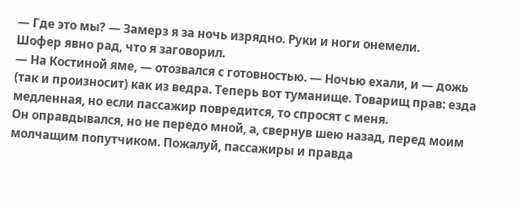— Где это мы? — Замерз я за ночь изрядно. Руки и ноги онемели.
Шофер явно рад, что я заговорил.
— На Костиной яме, — отозвался с готовностью. — Ночью ехали, и — дожь (так и произносит) как из ведра. Теперь вот туманище. Товарищ прав: езда медленная, но если пассажир повредится, то спросят с меня.
Он оправдывался, но не передо мной, а, свернув шею назад, перед моим молчащим попутчиком. Пожалуй, пассажиры и правда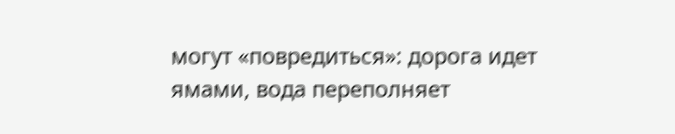могут «повредиться»: дорога идет ямами, вода переполняет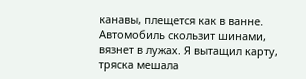канавы, плещется как в ванне. Автомобиль скользит шинами, вязнет в лужах. Я вытащил карту, тряска мешала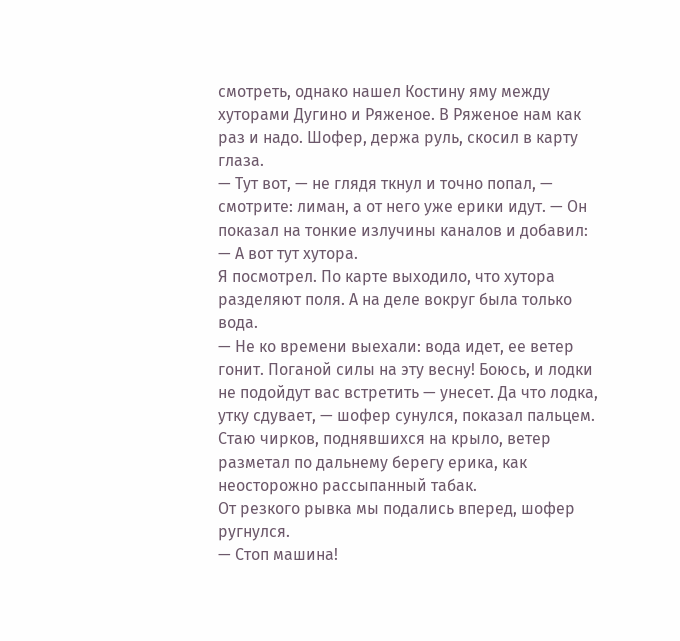смотреть, однако нашел Костину яму между хуторами Дугино и Ряженое. В Ряженое нам как раз и надо. Шофер, держа руль, скосил в карту глаза.
— Тут вот, — не глядя ткнул и точно попал, — смотрите: лиман, а от него уже ерики идут. — Он показал на тонкие излучины каналов и добавил: — А вот тут хутора.
Я посмотрел. По карте выходило, что хутора разделяют поля. А на деле вокруг была только вода.
— Не ко времени выехали: вода идет, ее ветер гонит. Поганой силы на эту весну! Боюсь, и лодки не подойдут вас встретить — унесет. Да что лодка, утку сдувает, — шофер сунулся, показал пальцем. Стаю чирков, поднявшихся на крыло, ветер разметал по дальнему берегу ерика, как неосторожно рассыпанный табак.
От резкого рывка мы подались вперед, шофер ругнулся.
— Стоп машина!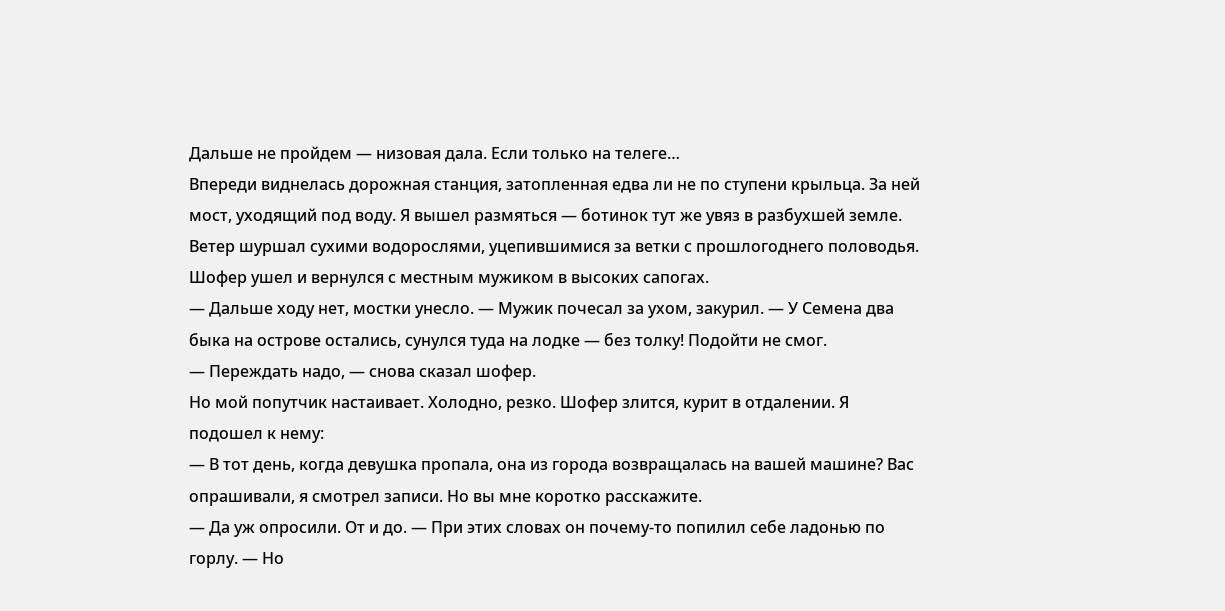Дальше не пройдем — низовая дала. Если только на телеге…
Впереди виднелась дорожная станция, затопленная едва ли не по ступени крыльца. За ней мост, уходящий под воду. Я вышел размяться — ботинок тут же увяз в разбухшей земле. Ветер шуршал сухими водорослями, уцепившимися за ветки с прошлогоднего половодья. Шофер ушел и вернулся с местным мужиком в высоких сапогах.
— Дальше ходу нет, мостки унесло. — Мужик почесал за ухом, закурил. — У Семена два быка на острове остались, сунулся туда на лодке — без толку! Подойти не смог.
— Переждать надо, — снова сказал шофер.
Но мой попутчик настаивает. Холодно, резко. Шофер злится, курит в отдалении. Я подошел к нему:
— В тот день, когда девушка пропала, она из города возвращалась на вашей машине? Вас опрашивали, я смотрел записи. Но вы мне коротко расскажите.
— Да уж опросили. От и до. — При этих словах он почему-то попилил себе ладонью по горлу. — Но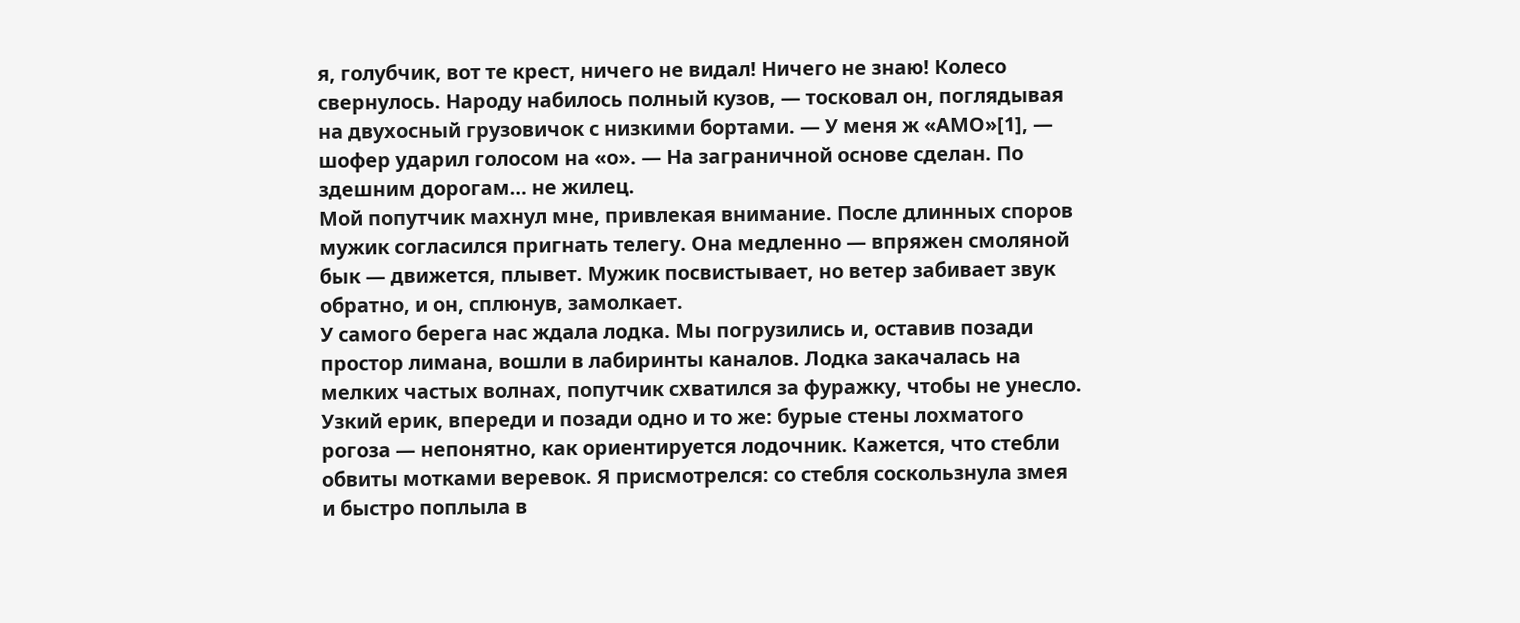я, голубчик, вот те крест, ничего не видал! Ничего не знаю! Колесо свернулось. Народу набилось полный кузов, — тосковал он, поглядывая на двухосный грузовичок с низкими бортами. — У меня ж «АМО»[1], — шофер ударил голосом на «о». — На заграничной основе сделан. По здешним дорогам… не жилец.
Мой попутчик махнул мне, привлекая внимание. После длинных споров мужик согласился пригнать телегу. Она медленно — впряжен смоляной бык — движется, плывет. Мужик посвистывает, но ветер забивает звук обратно, и он, сплюнув, замолкает.
У самого берега нас ждала лодка. Мы погрузились и, оставив позади простор лимана, вошли в лабиринты каналов. Лодка закачалась на мелких частых волнах, попутчик схватился за фуражку, чтобы не унесло. Узкий ерик, впереди и позади одно и то же: бурые стены лохматого рогоза — непонятно, как ориентируется лодочник. Кажется, что стебли обвиты мотками веревок. Я присмотрелся: со стебля соскользнула змея и быстро поплыла в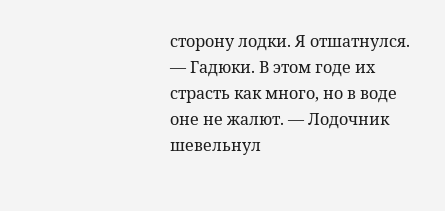сторону лодки. Я отшатнулся.
— Гадюки. В этом годе их страсть как много, но в воде оне не жалют. — Лодочник шевельнул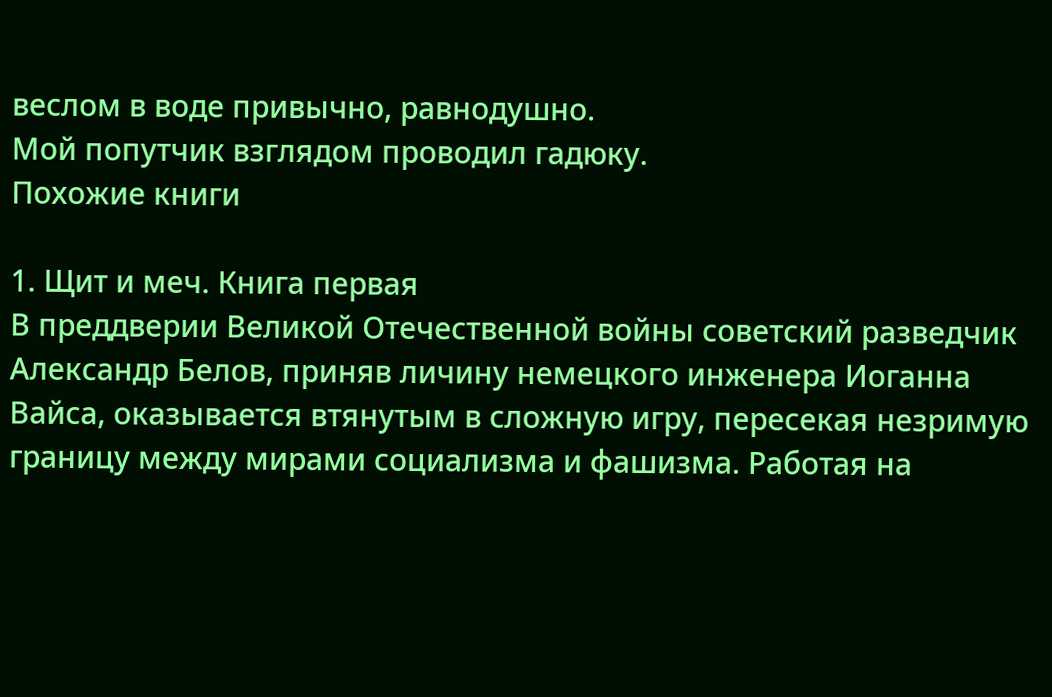веслом в воде привычно, равнодушно.
Мой попутчик взглядом проводил гадюку.
Похожие книги

1. Щит и меч. Книга первая
В преддверии Великой Отечественной войны советский разведчик Александр Белов, приняв личину немецкого инженера Иоганна Вайса, оказывается втянутым в сложную игру, пересекая незримую границу между мирами социализма и фашизма. Работая на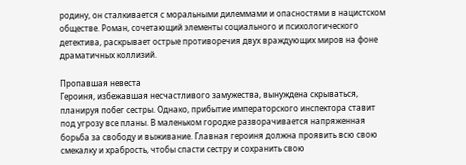родину, он сталкивается с моральными дилеммами и опасностями в нацистском обществе. Роман, сочетающий элементы социального и психологического детектива, раскрывает острые противоречия двух враждующих миров на фоне драматичных коллизий.

Пропавшая невеста
Героиня, избежавшая несчастливого замужества, вынуждена скрываться, планируя побег сестры. Однако, прибытие императорского инспектора ставит под угрозу все планы. В маленьком городке разворачивается напряженная борьба за свободу и выживание. Главная героиня должна проявить всю свою смекалку и храбрость, чтобы спасти сестру и сохранить свою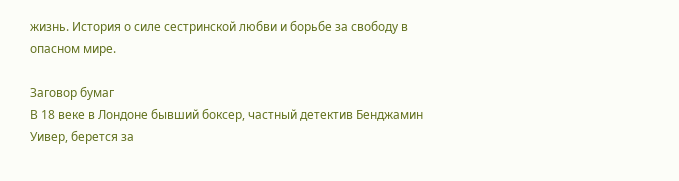жизнь. История о силе сестринской любви и борьбе за свободу в опасном мире.

Заговор бумаг
В 18 веке в Лондоне бывший боксер, частный детектив Бенджамин Уивер, берется за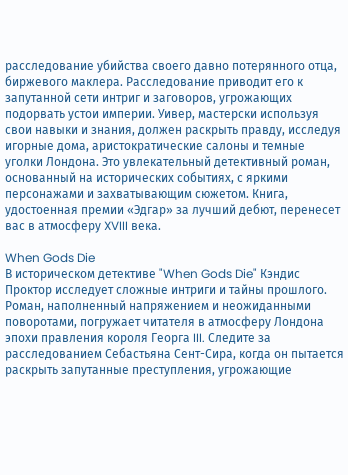расследование убийства своего давно потерянного отца, биржевого маклера. Расследование приводит его к запутанной сети интриг и заговоров, угрожающих подорвать устои империи. Уивер, мастерски используя свои навыки и знания, должен раскрыть правду, исследуя игорные дома, аристократические салоны и темные уголки Лондона. Это увлекательный детективный роман, основанный на исторических событиях, с яркими персонажами и захватывающим сюжетом. Книга, удостоенная премии «Эдгар» за лучший дебют, перенесет вас в атмосферу XVIII века.

When Gods Die
В историческом детективе "When Gods Die" Кэндис Проктор исследует сложные интриги и тайны прошлого. Роман, наполненный напряжением и неожиданными поворотами, погружает читателя в атмосферу Лондона эпохи правления короля Георга III. Следите за расследованием Себастьяна Сент-Сира, когда он пытается раскрыть запутанные преступления, угрожающие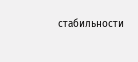стабильности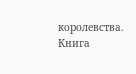королевства. Книга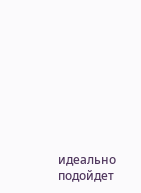идеально подойдет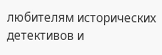любителям исторических детективов и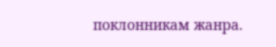поклонникам жанра.